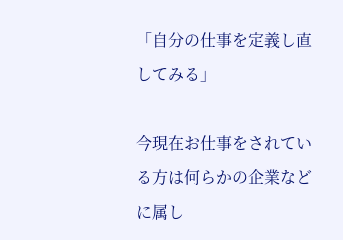「自分の仕事を定義し直してみる」

今現在お仕事をされている方は何らかの企業などに属し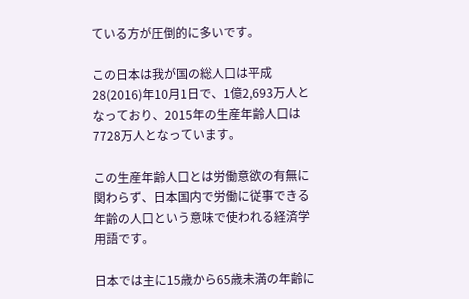ている方が圧倒的に多いです。

この日本は我が国の総人口は平成28(2016)年10月1日で、1億2,693万人となっており、2015年の生産年齢人口は7728万人となっています。

この生産年齢人口とは労働意欲の有無に関わらず、日本国内で労働に従事できる年齢の人口という意味で使われる経済学用語です。

日本では主に15歳から65歳未満の年齢に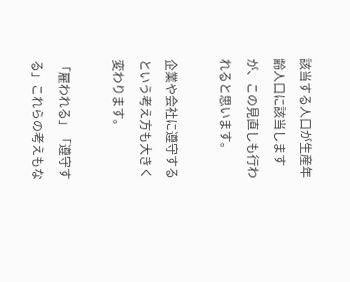該当する人口が生産年齢人口に該当しますが、この見直しも行われると思います。

企業や会社に遵守するという考え方も大きく変わります。

「雇われる」「遵守する」これらの考えもな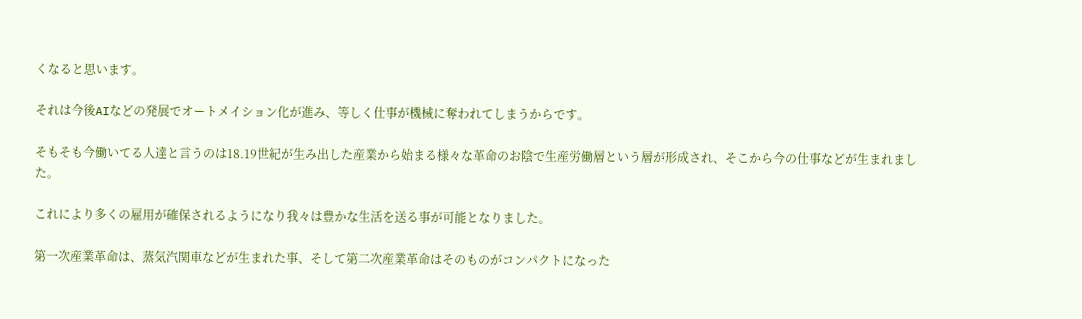くなると思います。

それは今後AIなどの発展でオートメイション化が進み、等しく仕事が機械に奪われてしまうからです。

そもそも今働いてる人達と言うのは18.19世紀が生み出した産業から始まる様々な革命のお陰で生産労働層という層が形成され、そこから今の仕事などが生まれました。

これにより多くの雇用が確保されるようになり我々は豊かな生活を送る事が可能となりました。

第一次産業革命は、蒸気汽関車などが生まれた事、そして第二次産業革命はそのものがコンパクトになった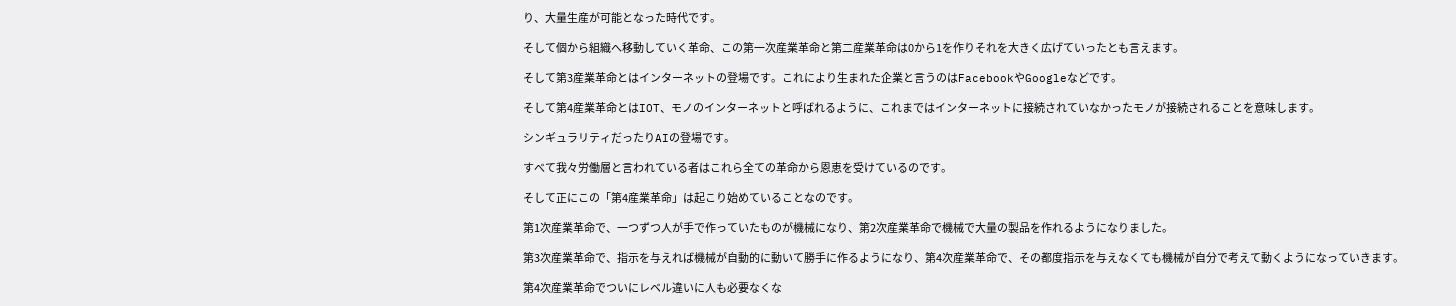り、大量生産が可能となった時代です。

そして個から組織へ移動していく革命、この第一次産業革命と第二産業革命は0から1を作りそれを大きく広げていったとも言えます。

そして第3産業革命とはインターネットの登場です。これにより生まれた企業と言うのはFacebookやGoogleなどです。

そして第4産業革命とはIOT、モノのインターネットと呼ばれるように、これまではインターネットに接続されていなかったモノが接続されることを意味します。

シンギュラリティだったりAIの登場です。

すべて我々労働層と言われている者はこれら全ての革命から恩恵を受けているのです。

そして正にこの「第4産業革命」は起こり始めていることなのです。

第1次産業革命で、一つずつ人が手で作っていたものが機械になり、第2次産業革命で機械で大量の製品を作れるようになりました。

第3次産業革命で、指示を与えれば機械が自動的に動いて勝手に作るようになり、第4次産業革命で、その都度指示を与えなくても機械が自分で考えて動くようになっていきます。

第4次産業革命でついにレベル違いに人も必要なくな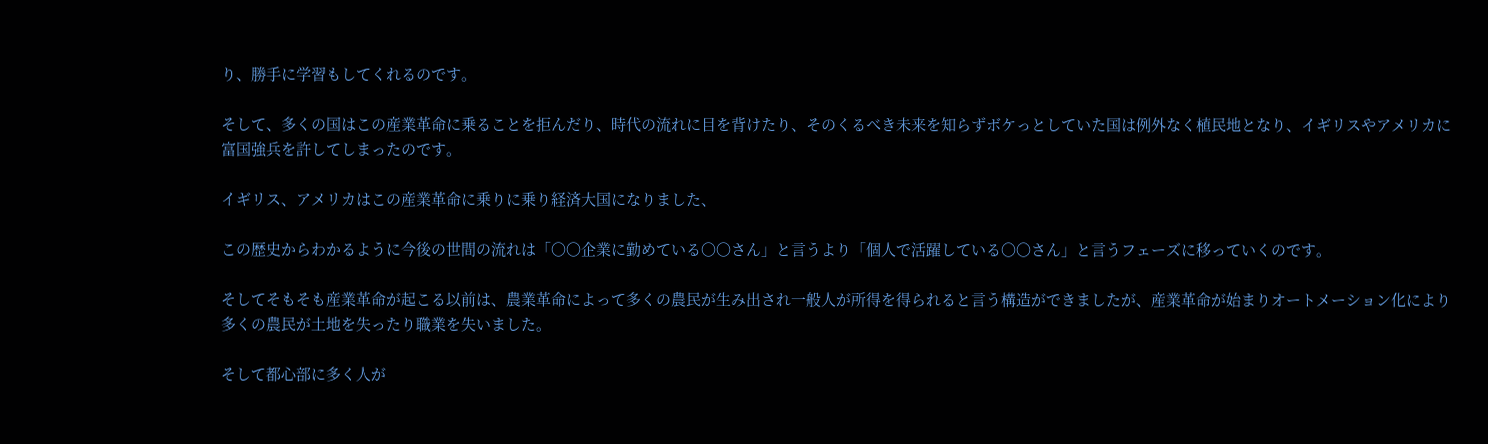り、勝手に学習もしてくれるのです。

そして、多くの国はこの産業革命に乗ることを拒んだり、時代の流れに目を背けたり、そのくるべき未来を知らずボケっとしていた国は例外なく植民地となり、イギリスやアメリカに富国強兵を許してしまったのです。

イギリス、アメリカはこの産業革命に乗りに乗り経済大国になりました、

この歴史からわかるように今後の世間の流れは「〇〇企業に勤めている〇〇さん」と言うより「個人で活躍している〇〇さん」と言うフェーズに移っていくのです。

そしてそもそも産業革命が起こる以前は、農業革命によって多くの農民が生み出され一般人が所得を得られると言う構造ができましたが、産業革命が始まりオートメーション化により多くの農民が土地を失ったり職業を失いました。

そして都心部に多く人が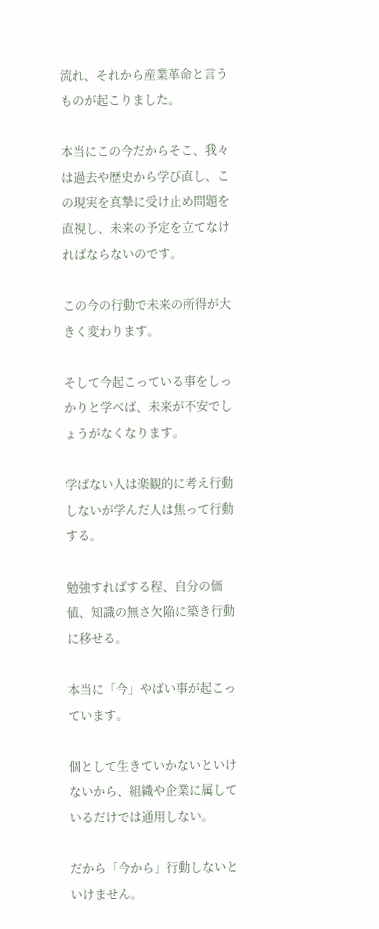流れ、それから産業革命と言うものが起こりました。

本当にこの今だからそこ、我々は過去や歴史から学び直し、この現実を真摯に受け止め問題を直視し、未来の予定を立てなければならないのです。

この今の行動で未来の所得が大きく変わります。

そして今起こっている事をしっかりと学べば、未来が不安でしょうがなくなります。

学ばない人は楽観的に考え行動しないが学んだ人は焦って行動する。

勉強すればする程、自分の価値、知識の無さ欠陥に築き行動に移せる。

本当に「今」やばい事が起こっています。

個として生きていかないといけないから、組織や企業に属しているだけでは通用しない。

だから「今から」行動しないといけません。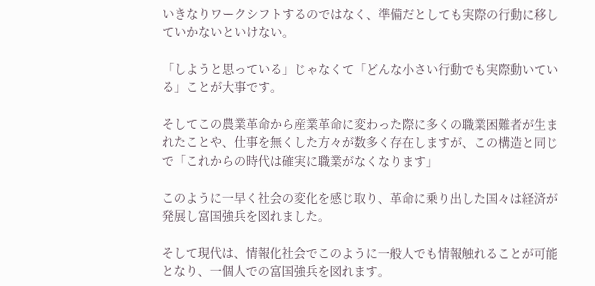いきなりワークシフトするのではなく、準備だとしても実際の行動に移していかないといけない。

「しようと思っている」じゃなくて「どんな小さい行動でも実際動いている」ことが大事です。

そしてこの農業革命から産業革命に変わった際に多くの職業困難者が生まれたことや、仕事を無くした方々が数多く存在しますが、この構造と同じで「これからの時代は確実に職業がなくなります」

このように一早く社会の変化を感じ取り、革命に乗り出した国々は経済が発展し富国強兵を図れました。

そして現代は、情報化社会でこのように一般人でも情報触れることが可能となり、一個人での富国強兵を図れます。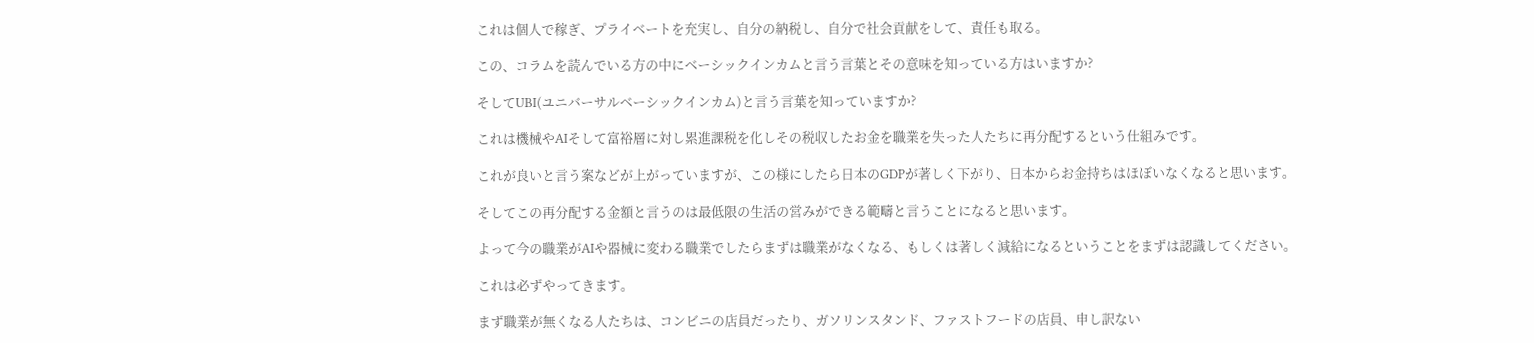これは個人で稼ぎ、プライベートを充実し、自分の納税し、自分で社会貢献をして、責任も取る。

この、コラムを読んでいる方の中にベーシックインカムと言う言葉とその意味を知っている方はいますか?

そしてUBI(ユニバーサルベーシックインカム)と言う言葉を知っていますか?

これは機械やAIそして富裕層に対し累進課税を化しその税収したお金を職業を失った人たちに再分配するという仕組みです。

これが良いと言う案などが上がっていますが、この様にしたら日本のGDPが著しく下がり、日本からお金持ちはほぼいなくなると思います。

そしてこの再分配する金額と言うのは最低限の生活の営みができる範疇と言うことになると思います。

よって今の職業がAIや器械に変わる職業でしたらまずは職業がなくなる、もしくは著しく減給になるということをまずは認識してください。

これは必ずやってきます。

まず職業が無くなる人たちは、コンビニの店員だったり、ガソリンスタンド、ファストフードの店員、申し訳ない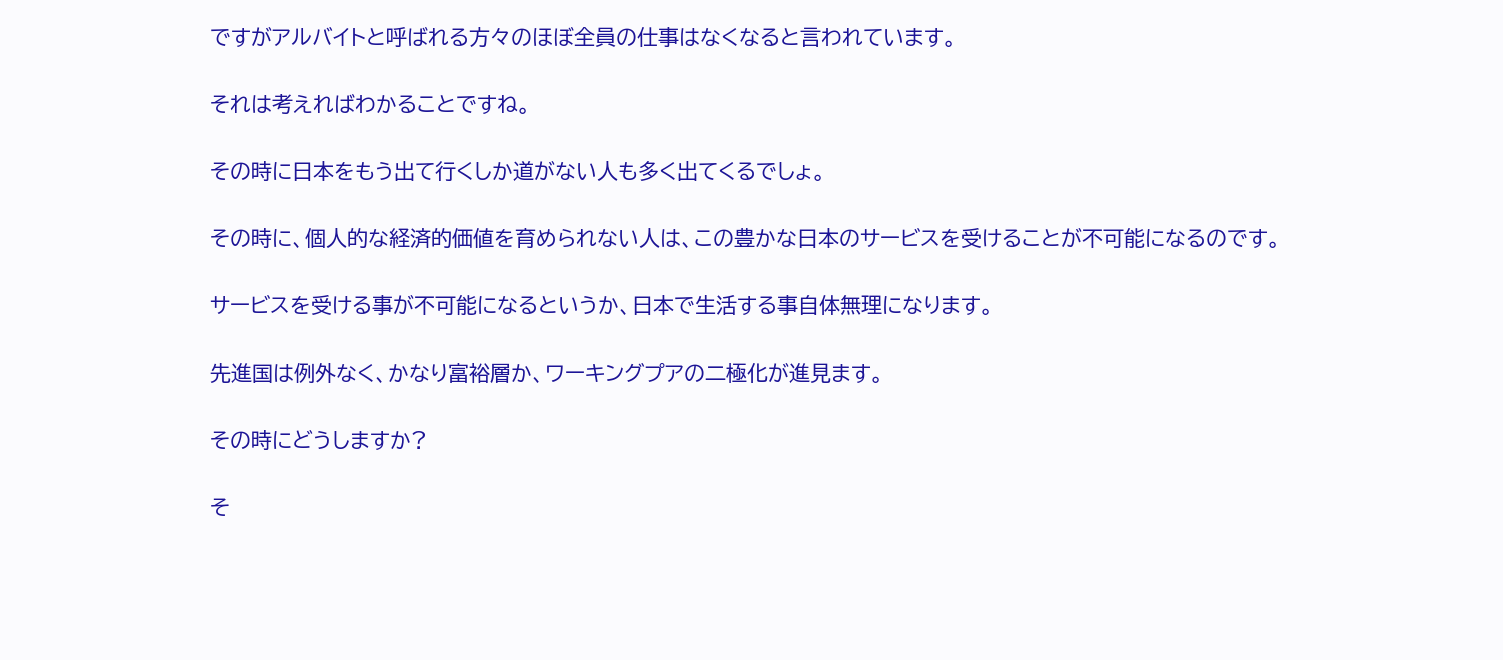ですがアルバイトと呼ばれる方々のほぼ全員の仕事はなくなると言われています。

それは考えればわかることですね。

その時に日本をもう出て行くしか道がない人も多く出てくるでしょ。

その時に、個人的な経済的価値を育められない人は、この豊かな日本のサービスを受けることが不可能になるのです。

サービスを受ける事が不可能になるというか、日本で生活する事自体無理になります。

先進国は例外なく、かなり富裕層か、ワーキングプアの二極化が進見ます。

その時にどうしますか?

そ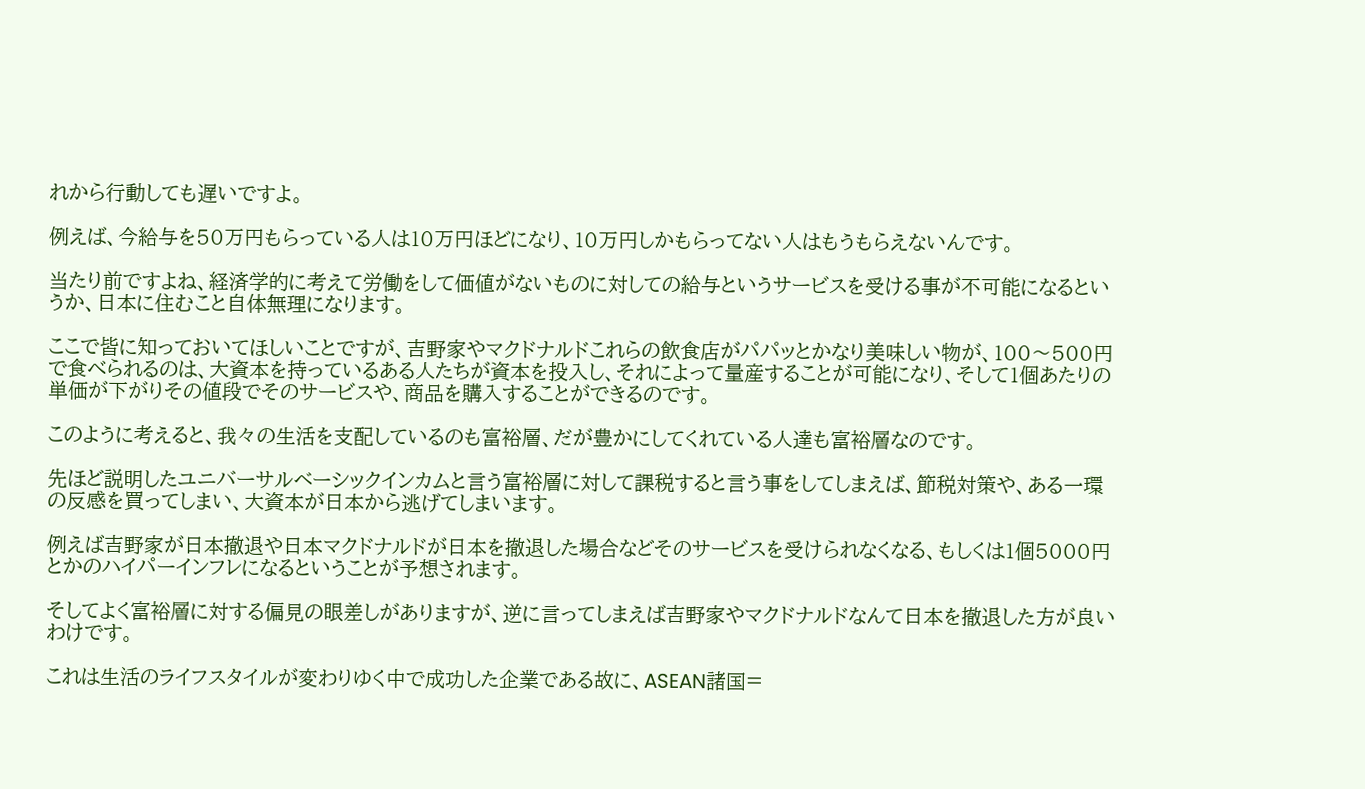れから行動しても遅いですよ。

例えば、今給与を50万円もらっている人は10万円ほどになり、10万円しかもらってない人はもうもらえないんです。

当たり前ですよね、経済学的に考えて労働をして価値がないものに対しての給与というサービスを受ける事が不可能になるというか、日本に住むこと自体無理になります。

ここで皆に知っておいてほしいことですが、吉野家やマクドナルドこれらの飲食店がパパッとかなり美味しい物が、100〜500円で食べられるのは、大資本を持っているある人たちが資本を投入し、それによって量産することが可能になり、そして1個あたりの単価が下がりその値段でそのサービスや、商品を購入することができるのです。

このように考えると、我々の生活を支配しているのも富裕層、だが豊かにしてくれている人達も富裕層なのです。

先ほど説明したユニバーサルベーシックインカムと言う富裕層に対して課税すると言う事をしてしまえば、節税対策や、ある一環の反感を買ってしまい、大資本が日本から逃げてしまいます。

例えば吉野家が日本撤退や日本マクドナルドが日本を撤退した場合などそのサービスを受けられなくなる、もしくは1個5000円とかのハイパーインフレになるということが予想されます。

そしてよく富裕層に対する偏見の眼差しがありますが、逆に言ってしまえば吉野家やマクドナルドなんて日本を撤退した方が良いわけです。

これは生活のライフスタイルが変わりゆく中で成功した企業である故に、ASEAN諸国=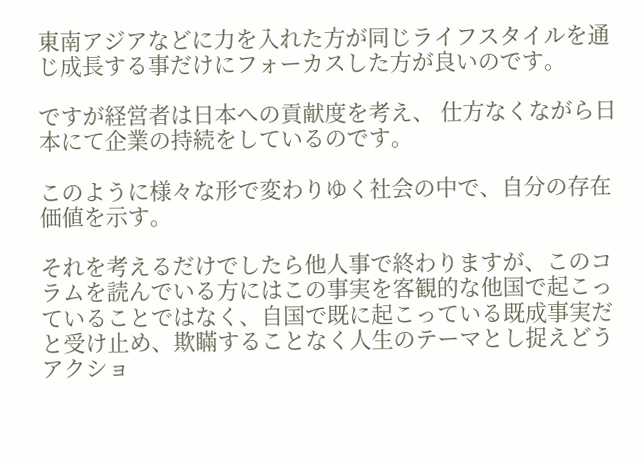東南アジアなどに力を入れた方が同じライフスタイルを通じ成長する事だけにフォーカスした方が良いのです。

ですが経営者は日本への貢献度を考え、 仕方なくながら日本にて企業の持続をしているのです。

このように様々な形で変わりゆく社会の中で、自分の存在価値を示す。

それを考えるだけでしたら他人事で終わりますが、このコラムを読んでいる方にはこの事実を客観的な他国で起こっていることではなく、自国で既に起こっている既成事実だと受け止め、欺瞞することなく人生のテーマとし捉えどうアクショ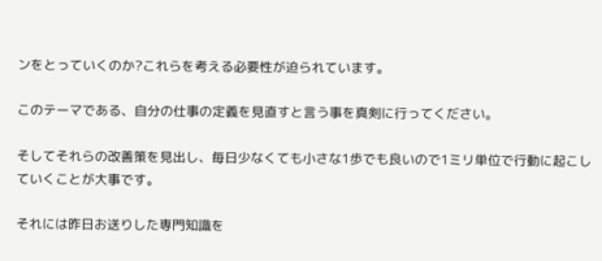ンをとっていくのか?これらを考える必要性が迫られています。

このテーマである、自分の仕事の定義を見直すと言う事を真剣に行ってください。

そしてそれらの改善策を見出し、毎日少なくても小さな1歩でも良いので1ミリ単位で行動に起こしていくことが大事です。

それには昨日お送りした専門知識を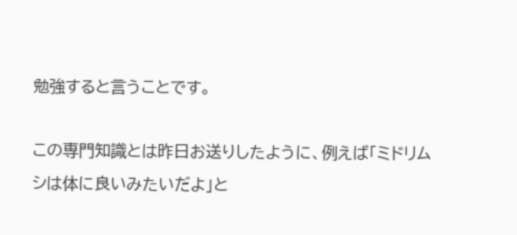勉強すると言うことです。

この専門知識とは昨日お送りしたように、例えば「ミドリムシは体に良いみたいだよ」と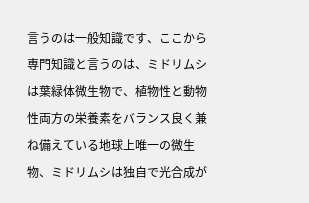言うのは一般知識です、ここから専門知識と言うのは、ミドリムシは葉緑体微生物で、植物性と動物性両方の栄養素をバランス良く兼ね備えている地球上唯一の微生物、ミドリムシは独自で光合成が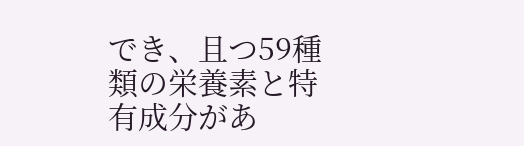でき、且つ59種類の栄養素と特有成分があ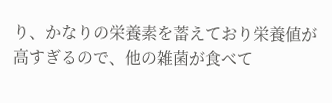り、かなりの栄養素を蓄えており栄養値が高すぎるので、他の雑菌が食べて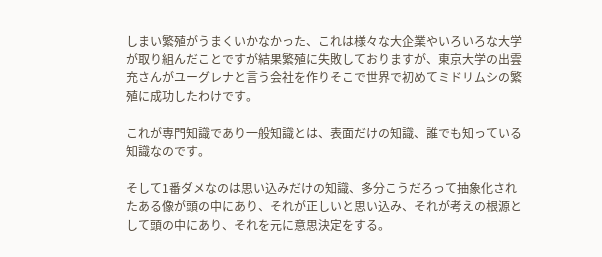しまい繁殖がうまくいかなかった、これは様々な大企業やいろいろな大学が取り組んだことですが結果繁殖に失敗しておりますが、東京大学の出雲充さんがユーグレナと言う会社を作りそこで世界で初めてミドリムシの繁殖に成功したわけです。

これが専門知識であり一般知識とは、表面だけの知識、誰でも知っている知識なのです。

そして1番ダメなのは思い込みだけの知識、多分こうだろって抽象化されたある像が頭の中にあり、それが正しいと思い込み、それが考えの根源として頭の中にあり、それを元に意思決定をする。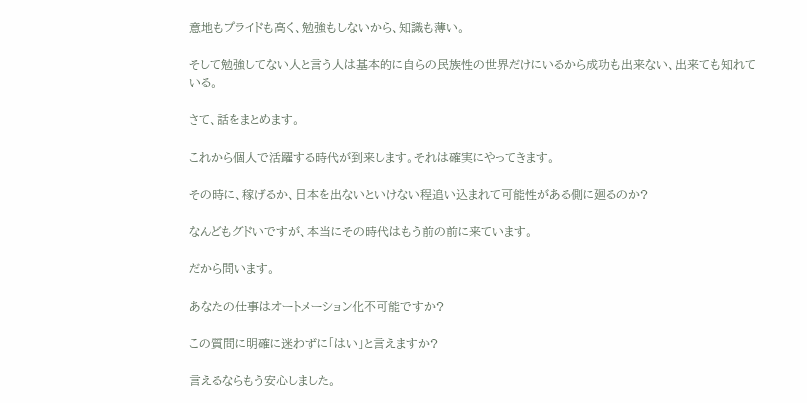意地もプライドも高く、勉強もしないから、知識も薄い。

そして勉強してない人と言う人は基本的に自らの民族性の世界だけにいるから成功も出来ない、出来ても知れている。

さて、話をまとめます。

これから個人で活躍する時代が到来します。それは確実にやってきます。

その時に、稼げるか、日本を出ないといけない程追い込まれて可能性がある側に廻るのか?

なんどもグドいですが、本当にその時代はもう前の前に来ています。

だから問います。

あなたの仕事はオートメーション化不可能ですか?

この質問に明確に迷わずに「はい」と言えますか?

言えるならもう安心しました。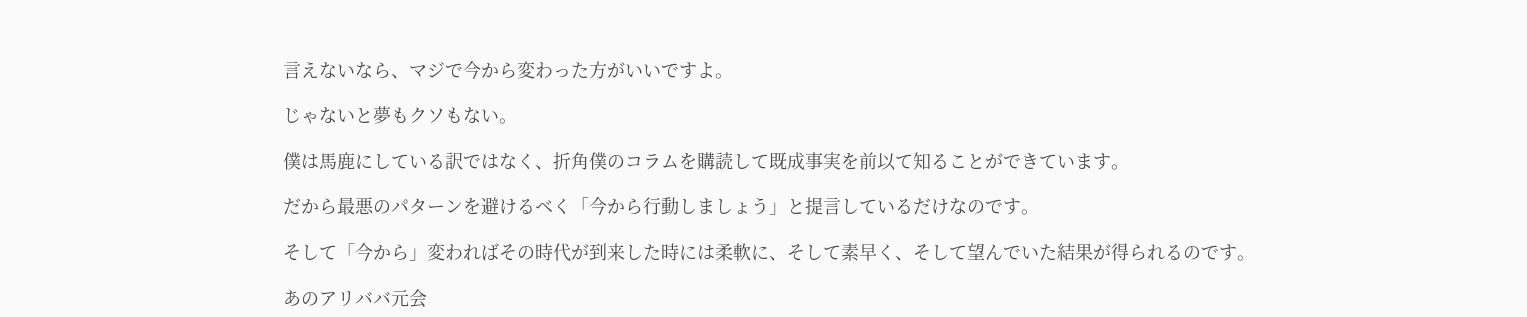言えないなら、マジで今から変わった方がいいですよ。

じゃないと夢もクソもない。

僕は馬鹿にしている訳ではなく、折角僕のコラムを購読して既成事実を前以て知ることができています。

だから最悪のパターンを避けるベく「今から行動しましょう」と提言しているだけなのです。

そして「今から」変わればその時代が到来した時には柔軟に、そして素早く、そして望んでいた結果が得られるのです。

あのアリババ元会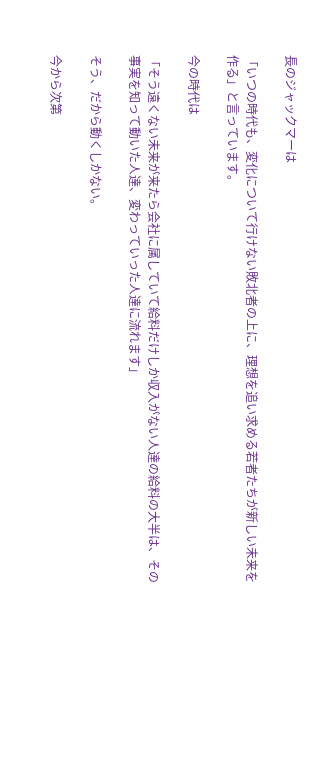長のジャックマーは

「いつの時代も、変化について行けない敗北者の上に、理想を追い求める若者たちが新しい未来を作る」と言っています。

今の時代は

「そう遠くない未来が来たら会社に属していて給料だけしか収入がない人達の給料の大半は、その事実を知って動いた人達、変わっていった人達に流れます」

そう、だから動くしかない。

今から次第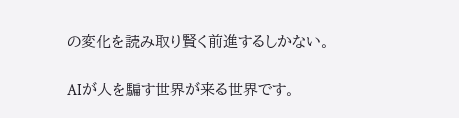の変化を読み取り賢く前進するしかない。

AIが人を騙す世界が来る世界です。